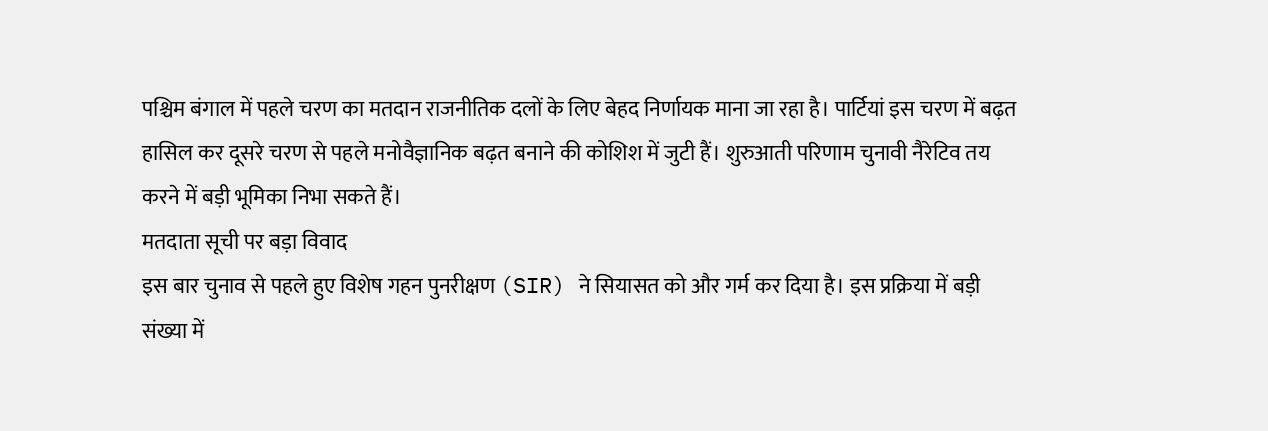पश्चिम बंगाल में पहले चरण का मतदान राजनीतिक दलों के लिए बेहद निर्णायक माना जा रहा है। पार्टियां इस चरण में बढ़त हासिल कर दूसरे चरण से पहले मनोवैज्ञानिक बढ़त बनाने की कोशिश में जुटी हैं। शुरुआती परिणाम चुनावी नैरेटिव तय करने में बड़ी भूमिका निभा सकते हैं।
मतदाता सूची पर बड़ा विवाद
इस बार चुनाव से पहले हुए विशेष गहन पुनरीक्षण (SIR) ने सियासत को और गर्म कर दिया है। इस प्रक्रिया में बड़ी संख्या में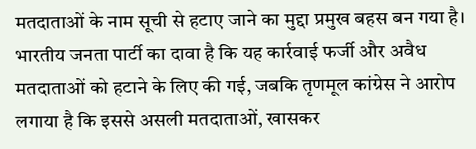मतदाताओं के नाम सूची से हटाए जाने का मुद्दा प्रमुख बहस बन गया है। भारतीय जनता पार्टी का दावा है कि यह कार्रवाई फर्जी और अवैध मतदाताओं को हटाने के लिए की गई, जबकि तृणमूल कांग्रेस ने आरोप लगाया है कि इससे असली मतदाताओं, खासकर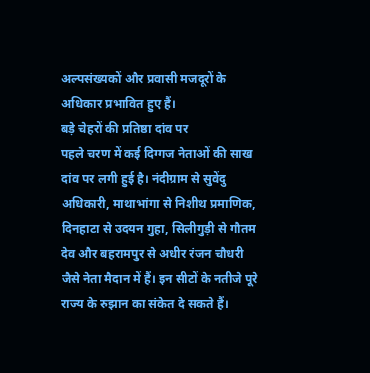अल्पसंख्यकों और प्रवासी मजदूरों के अधिकार प्रभावित हुए हैं।
बड़े चेहरों की प्रतिष्ठा दांव पर
पहले चरण में कई दिग्गज नेताओं की साख दांव पर लगी हुई है। नंदीग्राम से सुवेंदु अधिकारी, माथाभांगा से निशीथ प्रमाणिक, दिनहाटा से उदयन गुहा, सिलीगुड़ी से गौतम देव और बहरामपुर से अधीर रंजन चौधरी जैसे नेता मैदान में हैं। इन सीटों के नतीजे पूरे राज्य के रुझान का संकेत दे सकते हैं।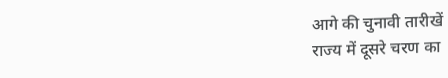आगे की चुनावी तारीखें
राज्य में दूसरे चरण का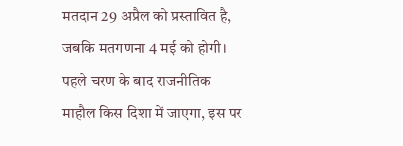मतदान 29 अप्रैल को प्रस्तावित है, जबकि मतगणना 4 मई को होगी। पहले चरण के बाद राजनीतिक माहौल किस दिशा में जाएगा, इस पर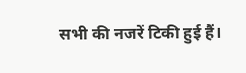सभी की नजरें टिकी हुई हैं।